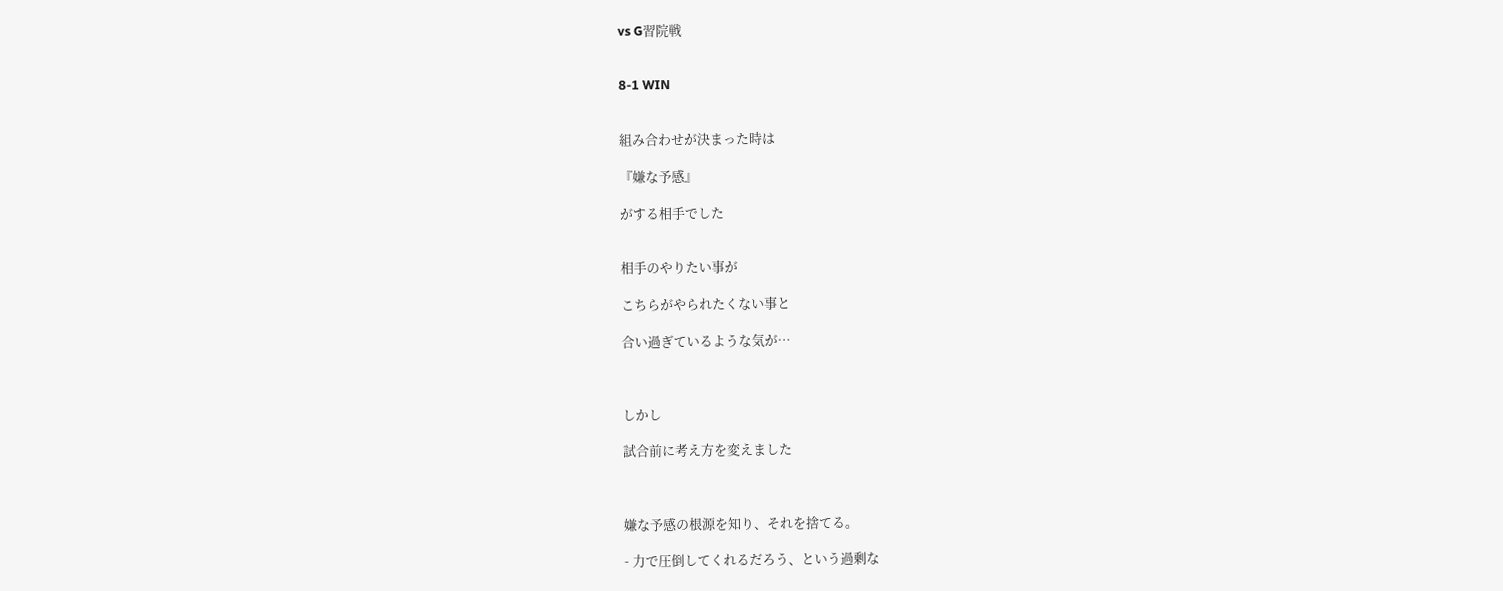vs G習院戦


8-1 WIN


組み合わせが決まった時は

『嫌な予感』

がする相手でした


相手のやりたい事が

こちらがやられたくない事と

合い過ぎているような気が…



しかし

試合前に考え方を変えました



嫌な予感の根源を知り、それを捨てる。

- 力で圧倒してくれるだろう、という過剰な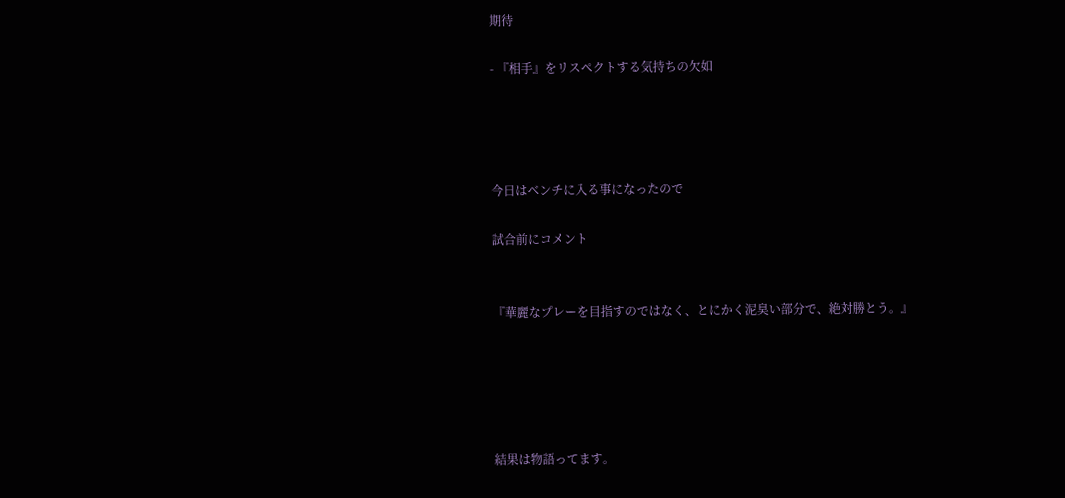期待

- 『相手』をリスペクトする気持ちの欠如




今日はベンチに入る事になったので

試合前にコメント


『華麗なプレーを目指すのではなく、とにかく泥臭い部分で、絶対勝とう。』





結果は物語ってます。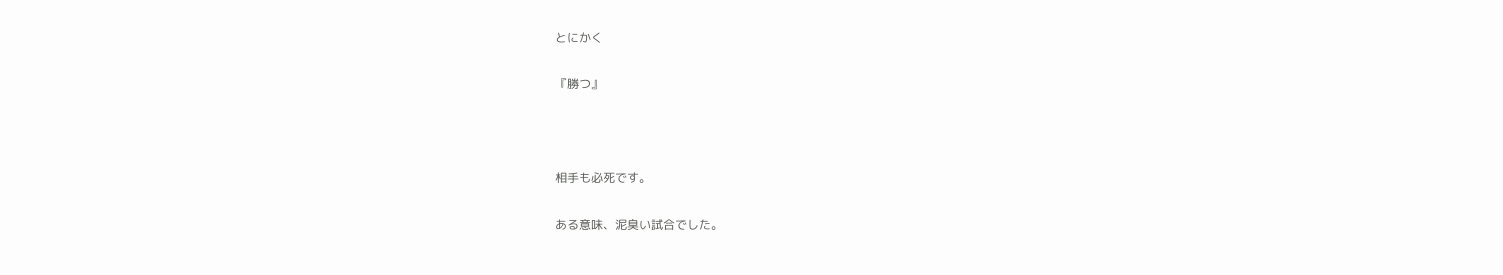とにかく

『勝つ』



相手も必死です。

ある意味、泥臭い試合でした。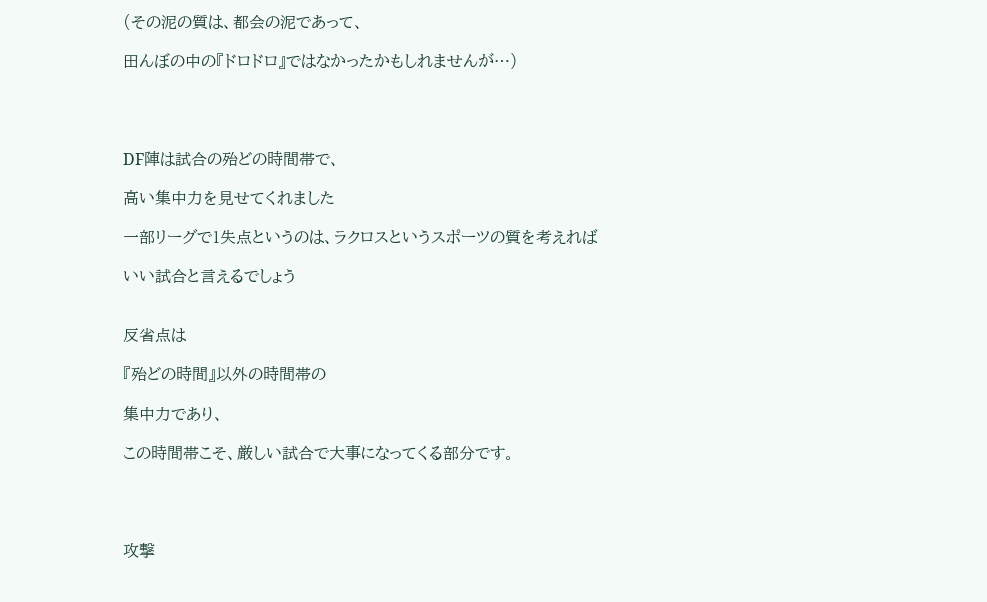(その泥の質は、都会の泥であって、

田んぼの中の『ドロドロ』ではなかったかもしれませんが…)




DF陣は試合の殆どの時間帯で、

高い集中力を見せてくれました

一部リーグで1失点というのは、ラクロスというスポーツの質を考えれば

いい試合と言えるでしょう


反省点は

『殆どの時間』以外の時間帯の

集中力であり、

この時間帯こそ、厳しい試合で大事になってくる部分です。




攻撃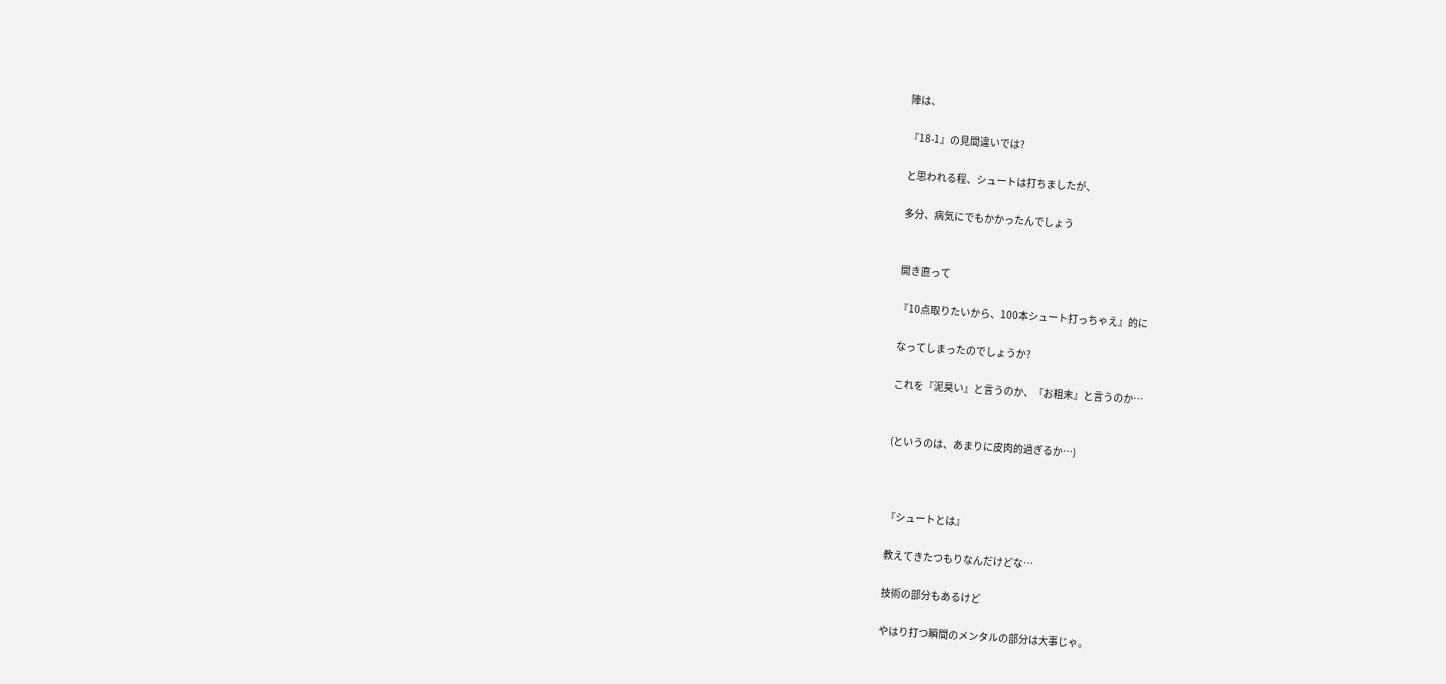陣は、

『18-1』の見間違いでは?

と思われる程、シュートは打ちましたが、

多分、病気にでもかかったんでしょう


開き直って

『10点取りたいから、100本シュート打っちゃえ』的に

なってしまったのでしょうか?

これを『泥臭い』と言うのか、『お粗末』と言うのか…


(というのは、あまりに皮肉的過ぎるか…)



『シュートとは』

教えてきたつもりなんだけどな…

技術の部分もあるけど

やはり打つ瞬間のメンタルの部分は大事じゃ。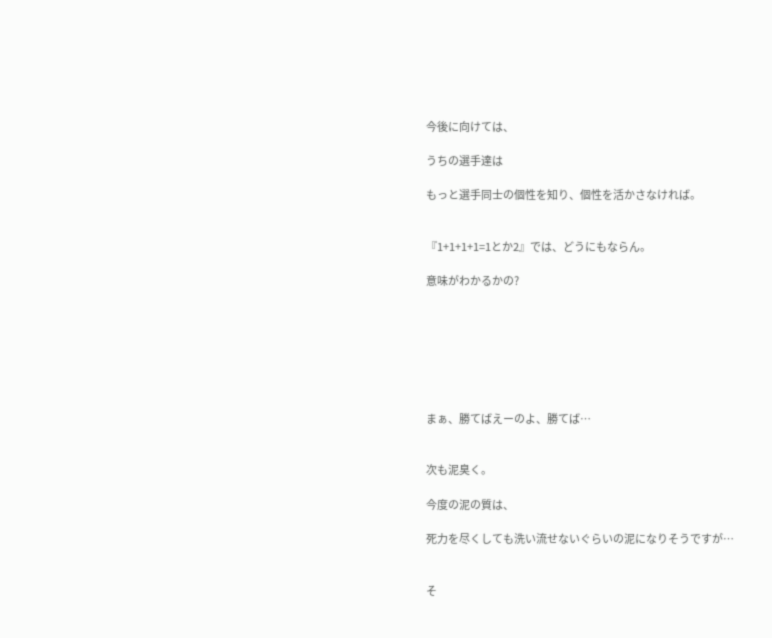今後に向けては、

うちの選手達は

もっと選手同士の個性を知り、個性を活かさなければ。


『1+1+1+1=1とか2』では、どうにもならん。

意味がわかるかの?







まぁ、勝てばえーのよ、勝てば…


次も泥臭く。

今度の泥の質は、

死力を尽くしても洗い流せないぐらいの泥になりそうですが…


そ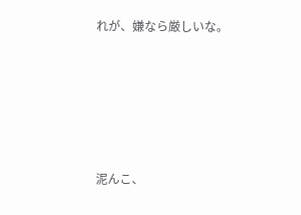れが、嫌なら厳しいな。





泥んこ、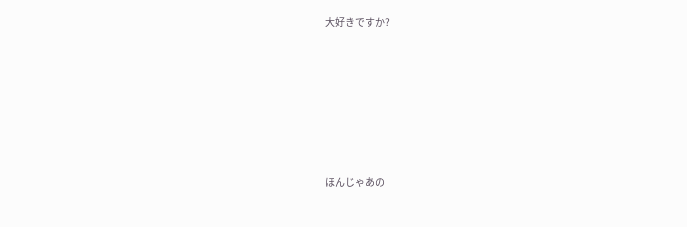大好きですか?









ほんじゃあの